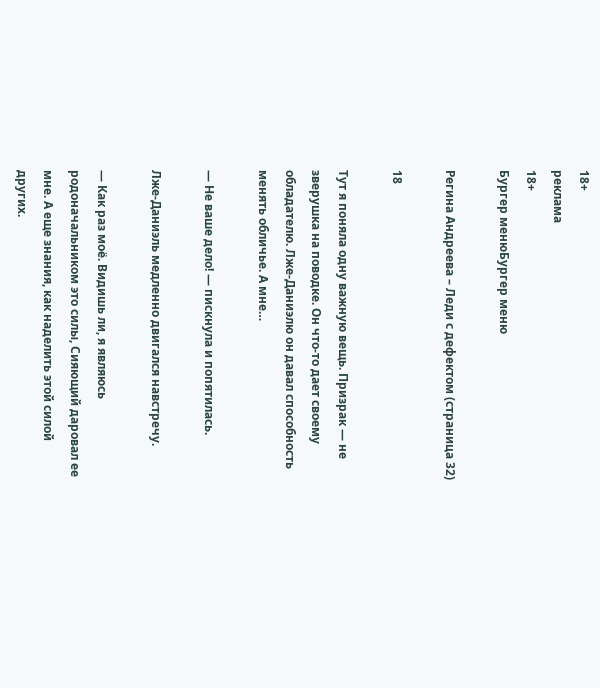18+
реклама
18+
Бургер менюБургер меню

Регина Андреева – Леди с дефектом (страница 32)

18

Тут я поняла одну важную вещь. Призрак — не зверушка на поводке. Он что-то дает своему обладателю. Лже-Даниэлю он давал способность менять обличье. А мне…

— Не ваше дело! — пискнула и попятилась.

Лже-Даниэль медленно двигался навстречу.

— Как раз моё. Видишь ли, я являюсь родоначальником это силы, Сияющий даровал ее мне. А еще знания, как наделить этой силой других.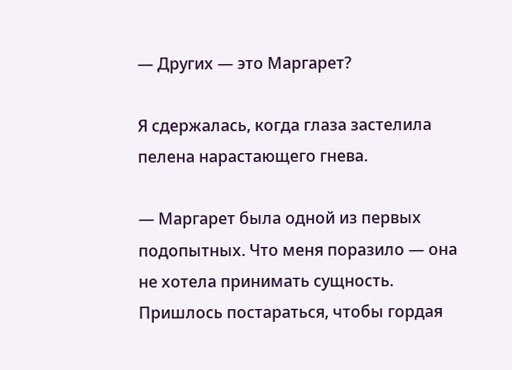— Других — это Маргарет?

Я сдержалась, когда глаза застелила пелена нарастающего гнева.

— Маргарет была одной из первых подопытных. Что меня поразило — она не хотела принимать сущность. Пришлось постараться, чтобы гордая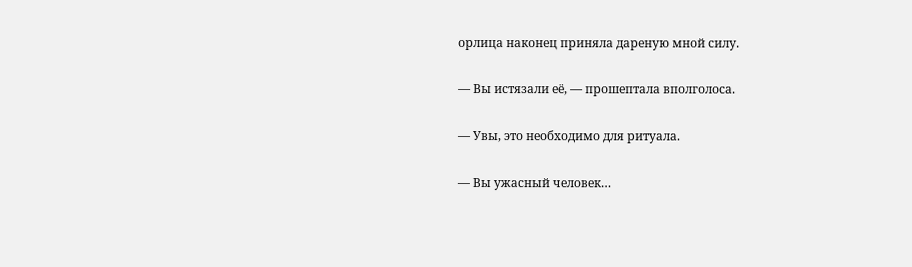орлица наконец приняла дареную мной силу.

— Вы истязали её, — прошептала вполголоса.

— Увы, это необходимо для ритуала.

— Вы ужасный человек…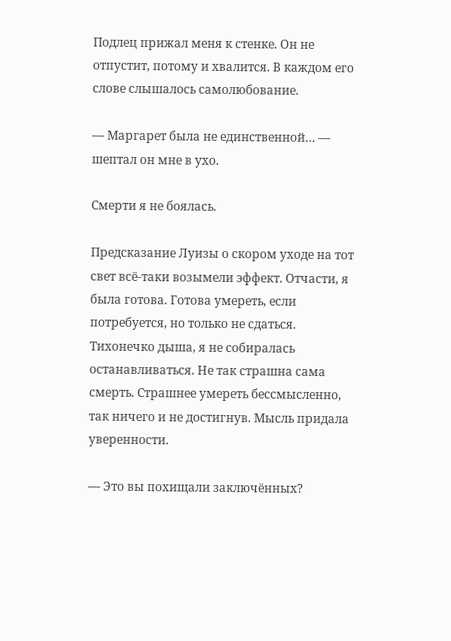Подлец прижал меня к стенке. Он не отпустит, потому и хвалится. В каждом его слове слышалось самолюбование.

— Маргарет была не единственной… — шептал он мне в ухо.

Смерти я не боялась.

Предсказание Луизы о скором уходе на тот свет всё-таки возымели эффект. Отчасти, я была готова. Готова умереть, если потребуется, но только не сдаться. Тихонечко дыша, я не собиралась останавливаться. Не так страшна сама смерть. Страшнее умереть бессмысленно, так ничего и не достигнув. Мысль придала уверенности.

— Это вы похищали заключённых?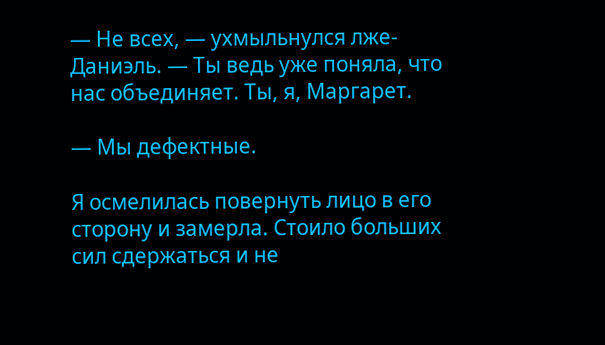— Не всех, — ухмыльнулся лже-Даниэль. — Ты ведь уже поняла, что нас объединяет. Ты, я, Маргарет.

— Мы дефектные.

Я осмелилась повернуть лицо в его сторону и замерла. Стоило больших сил сдержаться и не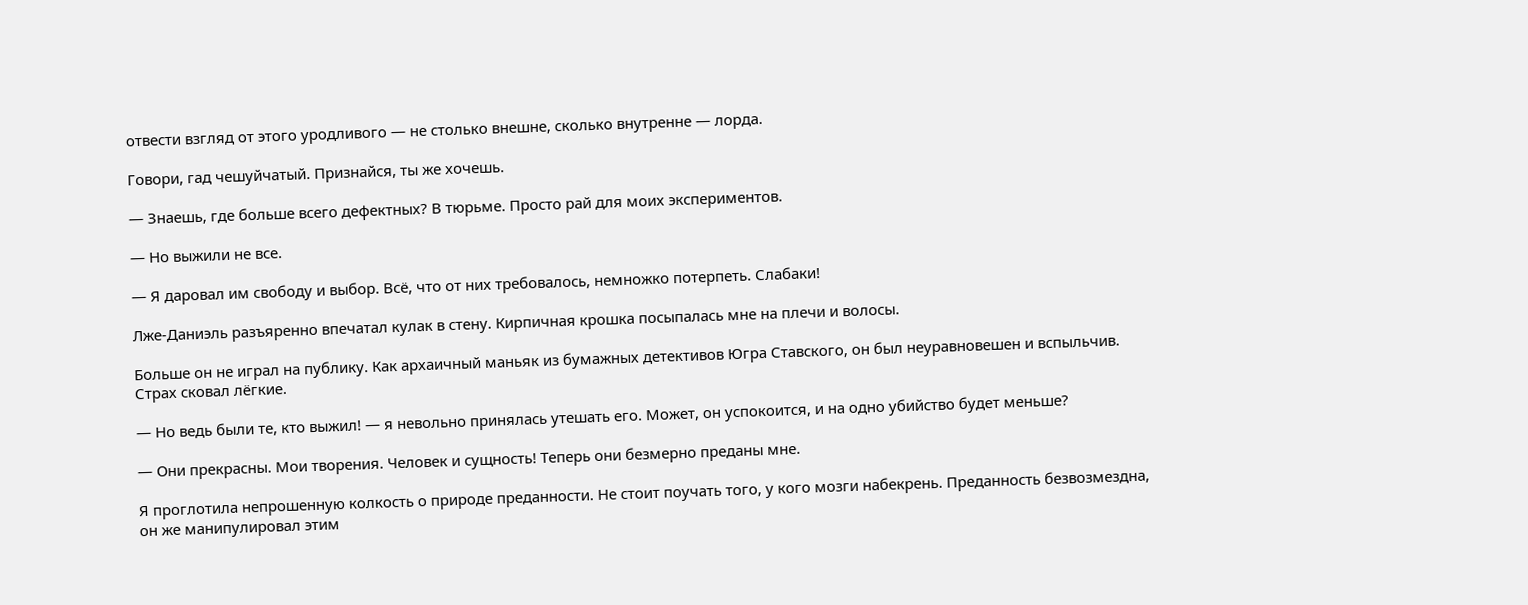отвести взгляд от этого уродливого — не столько внешне, сколько внутренне — лорда.

Говори, гад чешуйчатый. Признайся, ты же хочешь.

— Знаешь, где больше всего дефектных? В тюрьме. Просто рай для моих экспериментов.

— Но выжили не все.

— Я даровал им свободу и выбор. Всё, что от них требовалось, немножко потерпеть. Слабаки!

Лже-Даниэль разъяренно впечатал кулак в стену. Кирпичная крошка посыпалась мне на плечи и волосы.

Больше он не играл на публику. Как архаичный маньяк из бумажных детективов Югра Ставского, он был неуравновешен и вспыльчив. Страх сковал лёгкие.

— Но ведь были те, кто выжил! — я невольно принялась утешать его. Может, он успокоится, и на одно убийство будет меньше?

— Они прекрасны. Мои творения. Человек и сущность! Теперь они безмерно преданы мне.

Я проглотила непрошенную колкость о природе преданности. Не стоит поучать того, у кого мозги набекрень. Преданность безвозмездна, он же манипулировал этим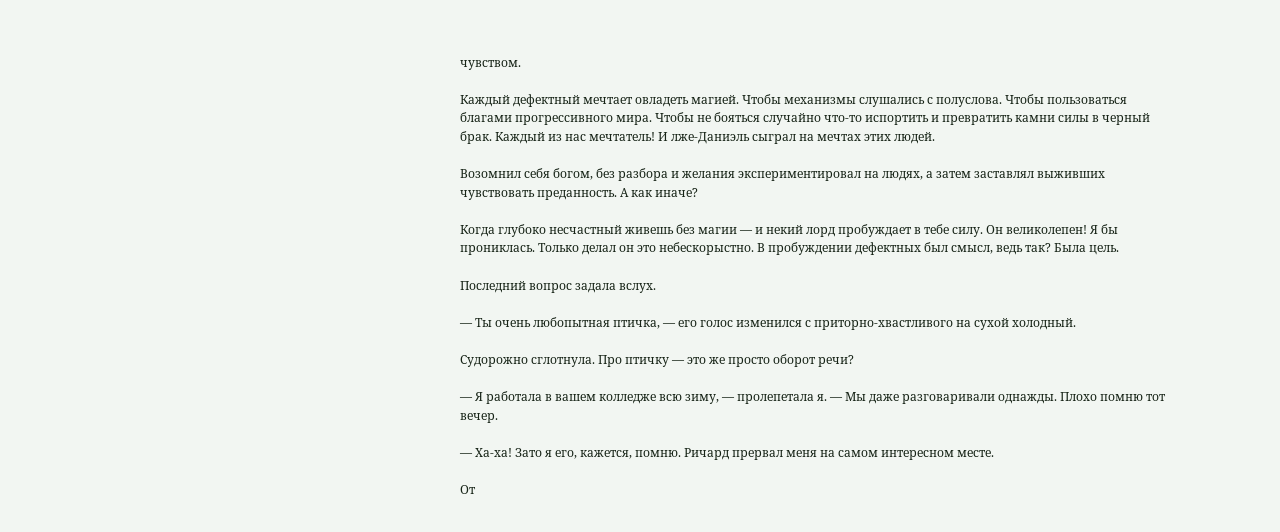чувством.

Каждый дефектный мечтает овладеть магией. Чтобы механизмы слушались с полуслова. Чтобы пользоваться благами прогрессивного мира. Чтобы не бояться случайно что-то испортить и превратить камни силы в черный брак. Каждый из нас мечтатель! И лже-Даниэль сыграл на мечтах этих людей.

Возомнил себя богом, без разбора и желания экспериментировал на людях, а затем заставлял выживших чувствовать преданность. А как иначе?

Когда глубоко несчастный живешь без магии — и некий лорд пробуждает в тебе силу. Он великолепен! Я бы прониклась. Только делал он это небескорыстно. В пробуждении дефектных был смысл, ведь так? Была цель.

Последний вопрос задала вслух.

— Ты очень любопытная птичка, — его голос изменился с приторно-хвастливого на сухой холодный.

Судорожно сглотнула. Про птичку — это же просто оборот речи?

— Я работала в вашем колледже всю зиму, — пролепетала я. — Мы даже разговаривали однажды. Плохо помню тот вечер.

— Ха-ха! Зато я его, кажется, помню. Ричард прервал меня на самом интересном месте.

От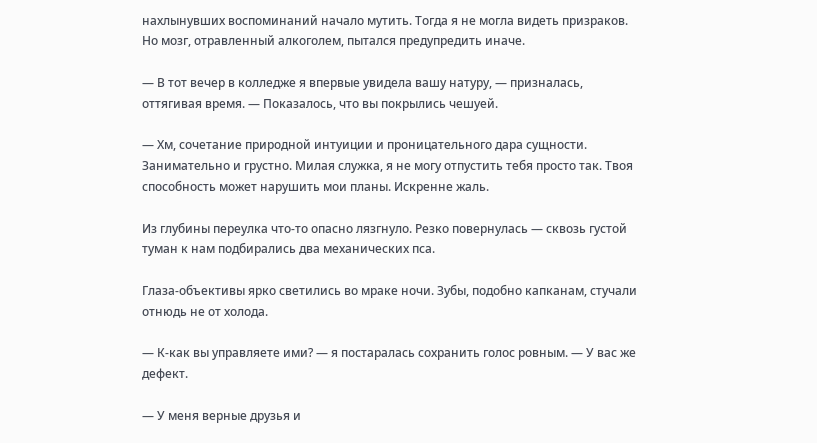нахлынувших воспоминаний начало мутить. Тогда я не могла видеть призраков. Но мозг, отравленный алкоголем, пытался предупредить иначе.

— В тот вечер в колледже я впервые увидела вашу натуру, — призналась, оттягивая время. — Показалось, что вы покрылись чешуей.

— Хм, сочетание природной интуиции и проницательного дара сущности. Занимательно и грустно. Милая служка, я не могу отпустить тебя просто так. Твоя способность может нарушить мои планы. Искренне жаль.

Из глубины переулка что-то опасно лязгнуло. Резко повернулась — сквозь густой туман к нам подбирались два механических пса.

Глаза-объективы ярко светились во мраке ночи. Зубы, подобно капканам, стучали отнюдь не от холода.

— К-как вы управляете ими? — я постаралась сохранить голос ровным. — У вас же дефект.

— У меня верные друзья и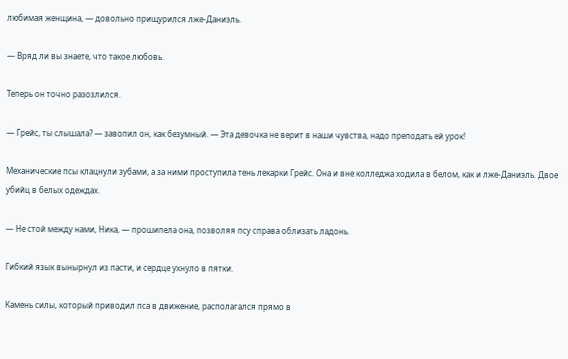любимая женщина, — довольно прищурился лже-Даниэль.

— Вряд ли вы знаете, что такое любовь.

Теперь он точно разозлился.

— Грейс, ты слышала? — завопил он, как безумный. — Эта девочка не верит в наши чувства, надо преподать ей урок!

Механические псы клацнули зубами, а за ними проступила тень лекарки Грейс. Она и вне колледжа ходила в белом, как и лже-Даниэль. Двое убийц в белых одеждах.

— Не стой между нами, Ника, — прошипела она, позволяя псу справа облизать ладонь.

Гибкий язык вынырнул из пасти, и сердце ухнуло в пятки.

Камень силы, который приводил пса в движение, располагался прямо в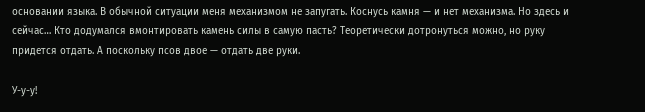основании языка. В обычной ситуации меня механизмом не запугать. Коснусь камня — и нет механизма. Но здесь и сейчас… Кто додумался вмонтировать камень силы в самую пасть? Теоретически дотронуться можно, но руку придется отдать. А поскольку псов двое — отдать две руки.

У-у-у!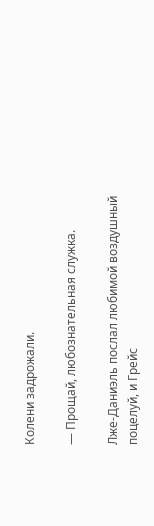Колени задрожали.

— Прощай, любознательная служка.

Лже-Даниэль послал любимой воздушный поцелуй, и Грейс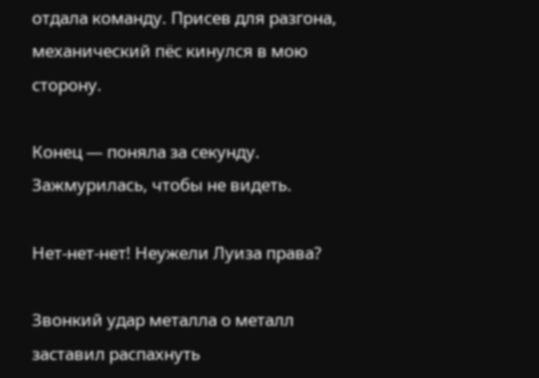отдала команду. Присев для разгона, механический пёс кинулся в мою сторону.

Конец — поняла за секунду. Зажмурилась, чтобы не видеть.

Нет-нет-нет! Неужели Луиза права?

Звонкий удар металла о металл заставил распахнуть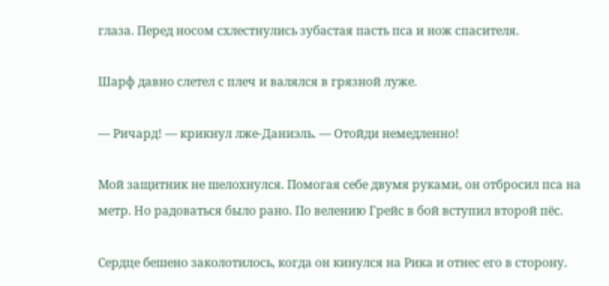глаза. Перед носом схлестнулись зубастая пасть пса и нож спасителя.

Шарф давно слетел с плеч и валялся в грязной луже.

— Ричард! — крикнул лже-Даниэль. — Отойди немедленно!

Мой защитник не шелохнулся. Помогая себе двумя руками, он отбросил пса на метр. Но радоваться было рано. По велению Грейс в бой вступил второй пёс.

Сердце бешено заколотилось, когда он кинулся на Рика и отнес его в сторону.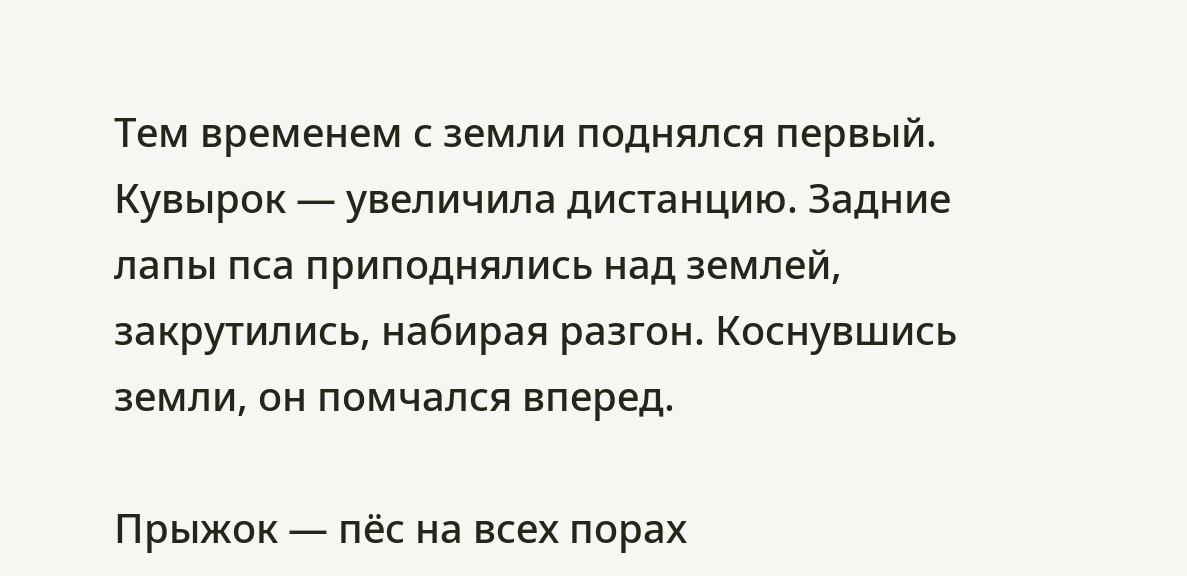Тем временем с земли поднялся первый. Кувырок — увеличила дистанцию. Задние лапы пса приподнялись над землей, закрутились, набирая разгон. Коснувшись земли, он помчался вперед.

Прыжок — пёс на всех порах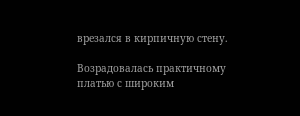врезался в кирпичную стену.

Возрадовалась практичному платью с широким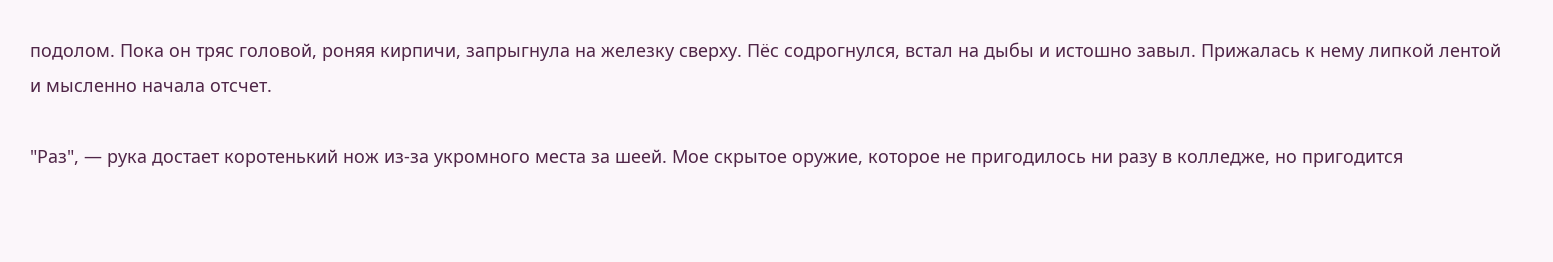подолом. Пока он тряс головой, роняя кирпичи, запрыгнула на железку сверху. Пёс содрогнулся, встал на дыбы и истошно завыл. Прижалась к нему липкой лентой и мысленно начала отсчет.

"Раз", — рука достает коротенький нож из-за укромного места за шеей. Мое скрытое оружие, которое не пригодилось ни разу в колледже, но пригодится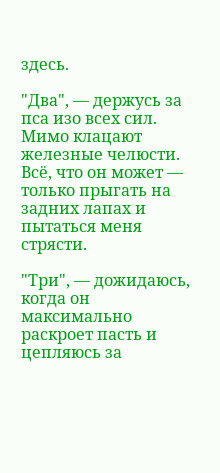здесь.

"Два", — держусь за пса изо всех сил. Мимо клацают железные челюсти. Всё, что он может — только прыгать на задних лапах и пытаться меня стрясти.

"Три", — дожидаюсь, когда он максимально раскроет пасть и цепляюсь за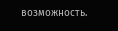возможность.